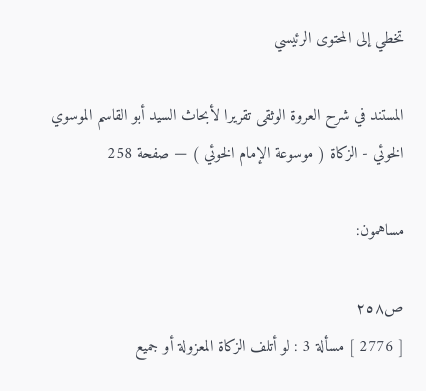تخطي إلى المحتوى الرئيسي

المستند في شرح العروة الوثقى تقريرا لأبحاث السيد أبو القاسم الموسوي الخوئي - الزكاة ( موسوعة الإمام الخوئي ) — صفحة 258

مساهمون:

ص٢٥٨
[ 2776 ] مسألة 3 : لو أتلف الزكاة المعزولة أو جميع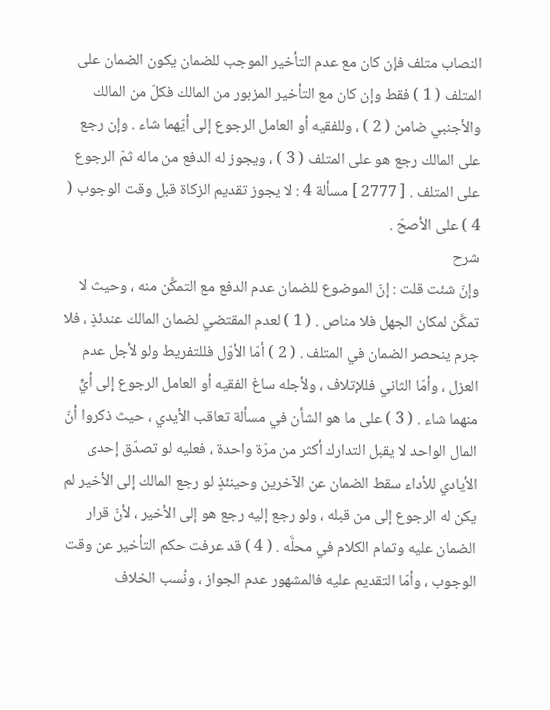النصاب متلف فإن كان مع عدم التأخير الموجب للضمان يكون الضمان على المتلف ( 1 ) فقط وإن كان مع التأخير المزبور من المالك فكلّ من المالك والأجنبي ضامن ( 2 ) ، وللفقيه أو العامل الرجوع إلى أيّهما شاء . وإن رجع على المالك رجع هو على المتلف ( 3 ) ، ويجوز له الدفع من ماله ثمّ الرجوع على المتلف . [ 2777 ] مسألة 4 : لا يجوز تقديم الزكاة قبل وقت الوجوب ( 4 ) على الأصحّ .
شرح
وإنّ شئت قلت : إنّ الموضوع للضمان عدم الدفع مع التمكَّن منه ، وحيث لا تمكَّن لمكان الجهل فلا مناص . ( 1 ) لعدم المقتضي لضمان المالك عندئذٍ ، فلا جرم ينحصر الضمان في المتلف . ( 2 ) أمّا الأوّل فللتفريط ولو لأجل عدم العزل ، وأمّا الثاني فللإتلاف ، ولأجله ساغ الفقيه أو العامل الرجوع إلى أيٍّ منهما شاء . ( 3 ) على ما هو الشأن في مسألة تعاقب الأيدي ، حيث ذكروا أنّ المال الواحد لا يقبل التدارك أكثر من مرّة واحدة ، فعليه لو تصدّق إحدى الأيادي للأداء سقط الضمان عن الآخرين وحينئذٍ لو رجع المالك إلى الأخير لم يكن له الرجوع إلى من قبله ، ولو رجع إليه رجع هو إلى الأخير ، لأنّ قرار الضمان عليه وتمام الكلام في محلَّه . ( 4 ) قد عرفت حكم التأخير عن وقت الوجوب ، وأمّا التقديم عليه فالمشهور عدم الجواز ، ونُسب الخلاف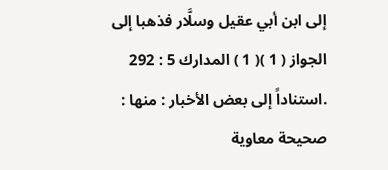إلى ابن أبي عقيل وسلَّار فذهبا إلى الجواز ( 1 )( 1 ) المدارك 5 : 292 .استناداً إلى بعض الأخبار : منها : صحيحة معاوية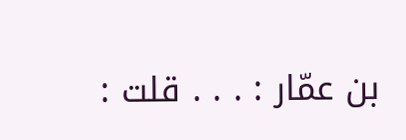بن عمّار : . . . قلت :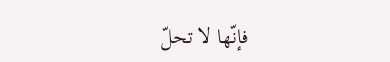فإنّها لا تحلّ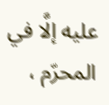عليه إلَّا في المحرّم ،